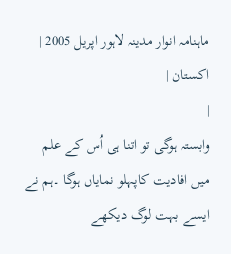ماہنامہ انوار مدینہ لاہور اپریل 2005 |
اكستان |
|
وابستہ ہوگی تو اتنا ہی اُس کے علم میں افادیت کاپہلو نمایاں ہوگا ۔ہم نے ایسے بہت لوگ دیکھے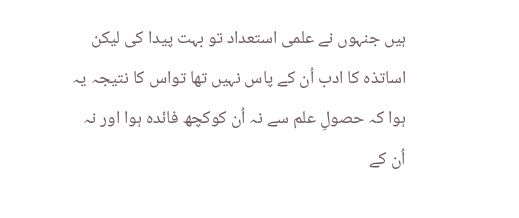ہیں جنہوں نے علمی استعداد تو بہت پیدا کی لیکن اساتذہ کا ادب اُن کے پاس نہیں تھا تواس کا نتیجہ یہ ہوا کہ حصولِ علم سے نہ اُن کوکچھ فائدہ ہوا اور نہ اُن کے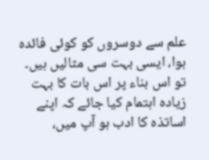علم سے دوسروں کو کوئی فائدہ ہوا، ایسی بہت سی مثالیں ہیں۔ تو اس بناء پر اس بات کا بہت زیادہ اہتمام کیا جائے کہ اپنے اساتذہ کا ادب ہو آپ میں،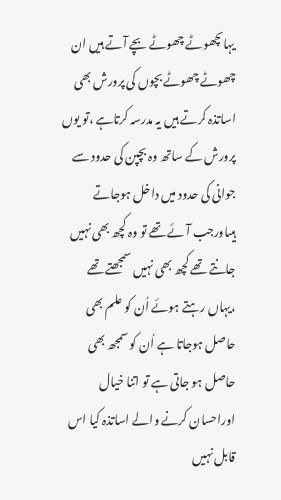یہاںچھوٹے چھوٹے بچے آتے ہیں ان چھوٹے چھوٹے بچوں کی پرورش بھی اساتذہ کرتے ہیں یہ مدرسہ کرتاہے ،تو یوں پرورش کے ساتھ وہ بچپن کی حدود سے جوانی کی حدود میں داخل ہوجاتے ہیںاورجب آئے تھے تو وہ کچھ بھی نہیں جانتے تھے کچھ بھی نہیں سمجھتے تھے ،یہاں رہتے ہوئے اُن کو علم بھی حاصل ہوجاتا ہے اُن کو سمجھ بھی حاصل ہو جاتی ہے تو اتنا خیال اوراحسان کرنے والے اساتذہ کیا اس قابل نہیں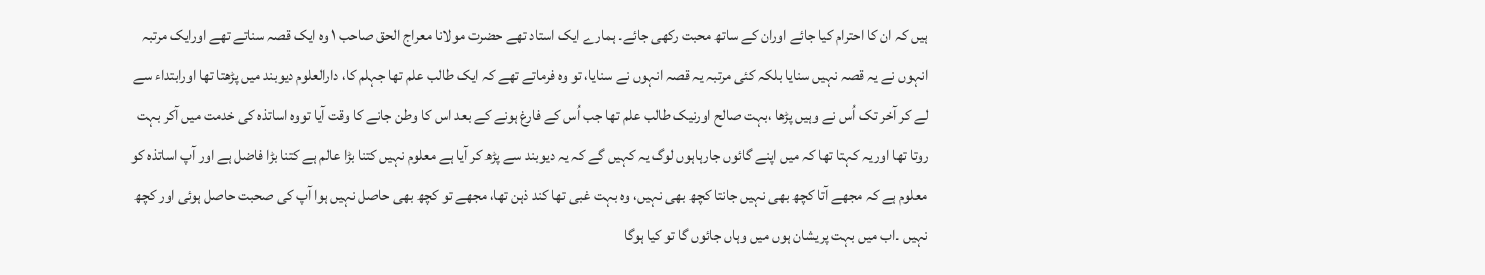ہیں کہ ان کا احترام کیا جائے اوران کے ساتھ محبت رکھی جائے۔ ہمارے ایک استاد تھے حضرت مولانا معراج الحق صاحب ١ وہ ایک قصہ سناتے تھے اورایک مرتبہ انہوں نے یہ قصہ نہیں سنایا بلکہ کئی مرتبہ یہ قصہ انہوں نے سنایا، تو وہ فرماتے تھے کہ ایک طالب علم تھا جہلم کا، دارالعلوم دیوبند میں پڑھتا تھا اورابتداء سے لے کر آخر تک اُس نے وہیں پڑھا ،بہت صالح اورنیک طالب علم تھا جب اُس کے فارغ ہونے کے بعد اس کا وطن جانے کا وقت آیا تووہ اساتذہ کی خدمت میں آکر بہت روتا تھا اوریہ کہتا تھا کہ میں اپنے گائوں جارہاہوں لوگ یہ کہیں گے کہ یہ دیوبند سے پڑھ کر آیا ہے معلوم نہیں کتنا بڑا عالم ہے کتنا بڑا فاضل ہے اور آپ اساتذہ کو معلوم ہے کہ مجھے آتا کچھ بھی نہیں جانتا کچھ بھی نہیں، وہ بہت غبی تھا کند ذہن تھا، مجھے تو کچھ بھی حاصل نہیں ہوا آپ کی صحبت حاصل ہوئی اور کچھ نہیں ۔اب میں بہت پریشان ہوں میں وہاں جائوں گا تو کیا ہوگا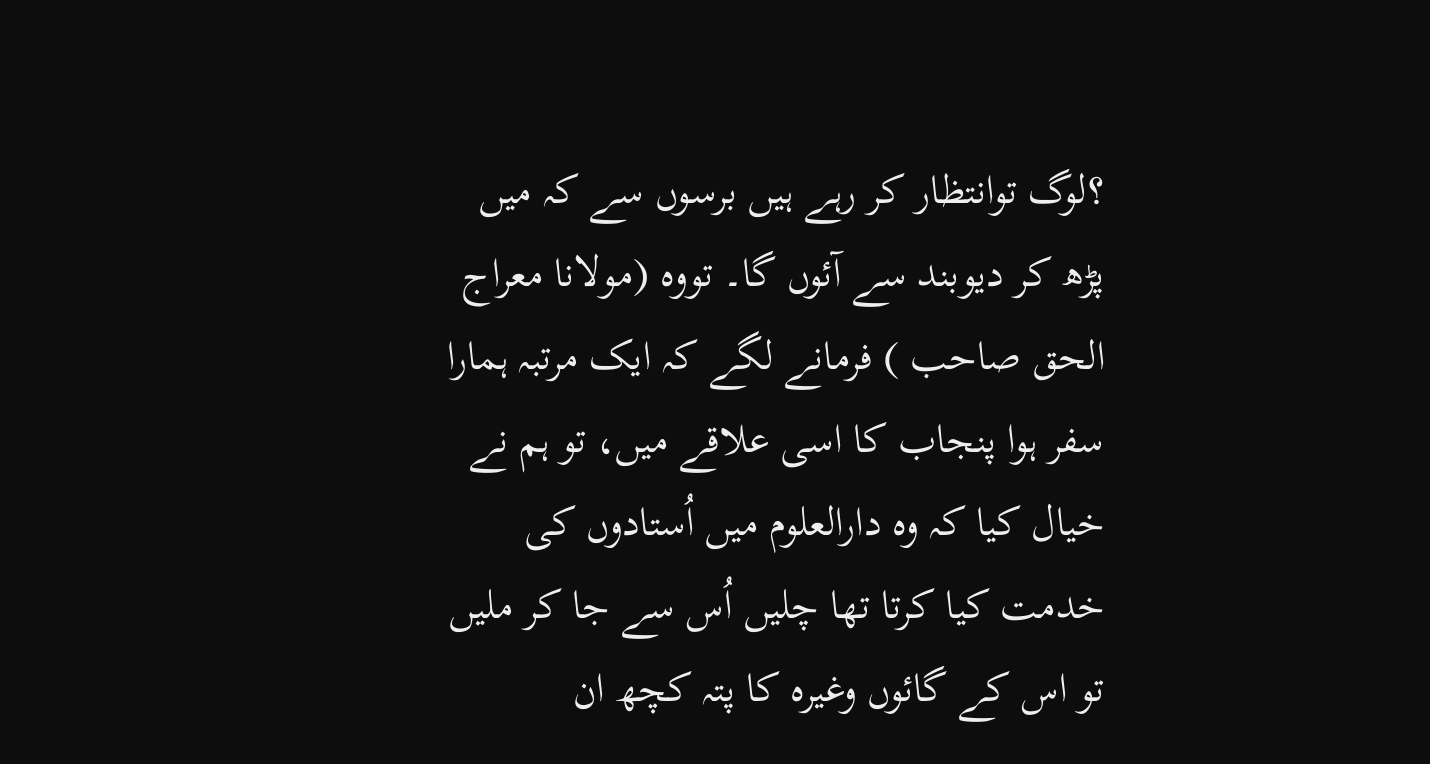؟لوگ توانتظار کر رہے ہیں برسوں سے کہ میں پڑھ کر دیوبند سے آئوں گا۔ تووہ (مولانا معراج الحق صاحب ) فرمانے لگے کہ ایک مرتبہ ہمارا سفر ہوا پنجاب کا اسی علاقے میں، تو ہم نے خیال کیا کہ وہ دارالعلوم میں اُستادوں کی خدمت کیا کرتا تھا چلیں اُس سے جا کر ملیں تو اس کے گائوں وغیرہ کا پتہ کچھ ان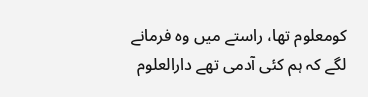کومعلوم تھا، راستے میں وہ فرمانے لگے کہ ہم کئی آدمی تھے دارالعلوم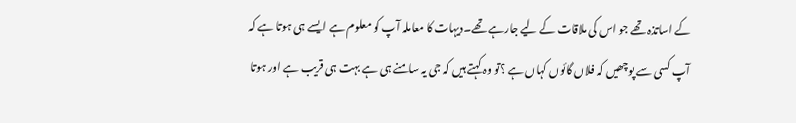کے اساتذہ تھے جو اس کی ملاقات کے لیے جارہے تھے۔دیہات کا معاملہ آپ کو معلوم ہے ایسے ہی ہوتا ہے کہ آپ کسی سے پوچھیں کہ فلاں گائوں کہاں ہے ؟تو وہ کہتے ہیں کہ جی یہ سامنے ہی ہے بہت ہی قریب ہے اور ہوتا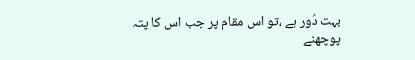بہت دُور ہے ،تو اس مقام پر جب اس کا پتہ پوچھنے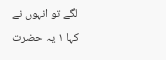لگے تو انہوں نے کہا ١ یہ حضرت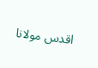اقدس مولانا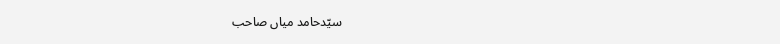سیّدحامد میاں صاحب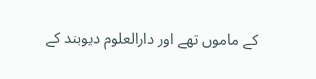کے ماموں تھے اور دارالعلوم دیوبند کے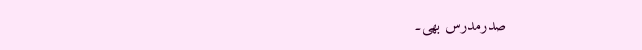صدرمدرس بھی۔